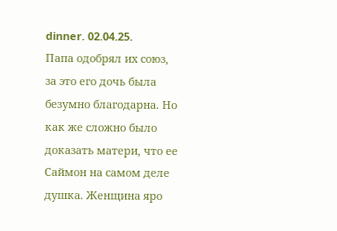dinner. 02.04.25.
Папа одобрял их союз, за это его дочь была безумно благодарна. Но как же сложно было доказать матери, что ее Саймон на самом деле душка. Женщина яро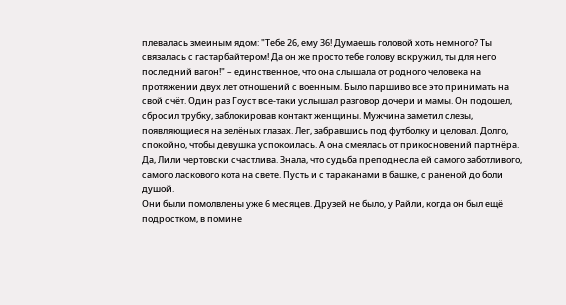плевалась змеиным ядом: "Тебе 26, ему 36! Думаешь головой хоть немного? Ты связалась с гастарбайтером! Да он же просто тебе голову вскружил, ты для него последний вагон!" – единственное, что она слышала от родного человека на протяжении двух лет отношений с военным. Было паршиво все это принимать на свой счёт. Один раз Гоуст все-таки услышал разговор дочери и мамы. Он подошел, сбросил трубку, заблокировав контакт женщины. Мужчина заметил слезы, появляющиеся на зелёных глазах. Лег, забравшись под футболку и целовал. Долго, спокойно, чтобы девушка успокоилась. А она смеялась от прикосновений партнёра. Да, Лили чертовски счастлива. Знала, что судьба преподнесла ей самого заботливого, самого ласкового кота на свете. Пусть и с тараканами в башке, с раненой до боли душой.
Они были помолвлены уже 6 месяцев. Друзей не было, у Райли, когда он был ещё подростком, в помине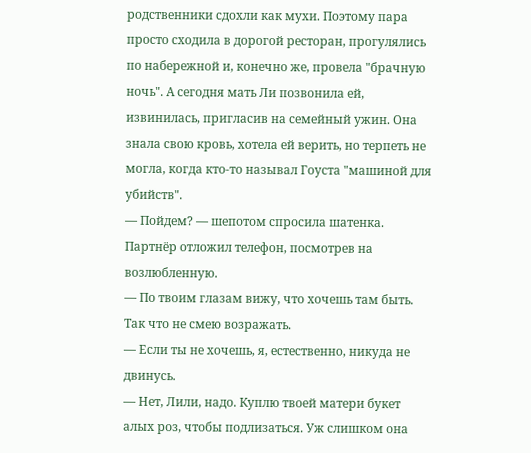родственники сдохли как мухи. Поэтому пара просто сходила в дорогой ресторан, прогулялись по набережной и, конечно же, провела "брачную ночь". А сегодня мать Ли позвонила ей, извинилась, пригласив на семейный ужин. Она знала свою кровь, хотела ей верить, но терпеть не могла, когда кто-то называл Гоуста "машиной для убийств".
— Пойдем? — шепотом спросила шатенка. Партнёр отложил телефон, посмотрев на возлюбленную.
— По твоим глазам вижу, что хочешь там быть. Так что не смею возражать.
— Если ты не хочешь, я, естественно, никуда не двинусь.
— Нет, Лили, надо. Куплю твоей матери букет алых роз, чтобы подлизаться. Уж слишком она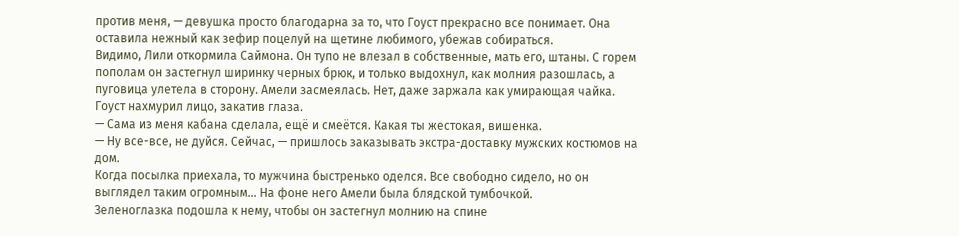против меня, — девушка просто благодарна за то, что Гоуст прекрасно все понимает. Она оставила нежный как зефир поцелуй на щетине любимого, убежав собираться.
Видимо, Лили откормила Саймона. Он тупо не влезал в собственные, мать его, штаны. С горем пополам он застегнул ширинку черных брюк, и только выдохнул, как молния разошлась, а пуговица улетела в сторону. Амели засмеялась. Нет, даже заржала как умирающая чайка. Гоуст нахмурил лицо, закатив глаза.
— Сама из меня кабана сделала, ещё и смеётся. Какая ты жестокая, вишенка.
— Ну все-все, не дуйся. Сейчас, — пришлось заказывать экстра-доставку мужских костюмов на дом.
Когда посылка приехала, то мужчина быстренько оделся. Все свободно сидело, но он выглядел таким огромным... На фоне него Амели была блядской тумбочкой.
Зеленоглазка подошла к нему, чтобы он застегнул молнию на спине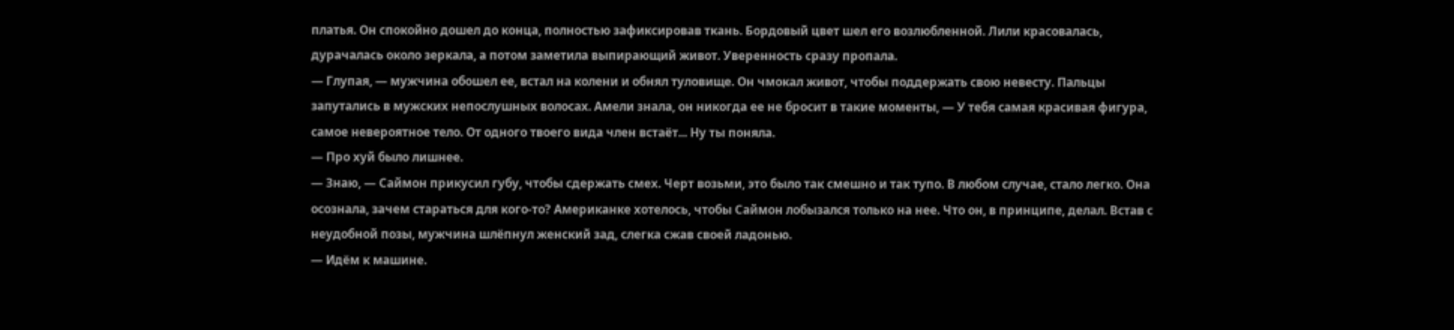платья. Он спокойно дошел до конца, полностью зафиксировав ткань. Бордовый цвет шел его возлюбленной. Лили красовалась, дурачалась около зеркала, а потом заметила выпирающий живот. Уверенность сразу пропала.
— Глупая, — мужчина обошел ее, встал на колени и обнял туловище. Он чмокал живот, чтобы поддержать свою невесту. Пальцы запутались в мужских непослушных волосах. Амели знала, он никогда ее не бросит в такие моменты, — У тебя самая красивая фигура, самое невероятное тело. От одного твоего вида член встаёт... Ну ты поняла.
— Про хуй было лишнее.
— Знаю, — Саймон прикусил губу, чтобы сдержать смех. Черт возьми, это было так смешно и так тупо. В любом случае, стало легко. Она осознала, зачем стараться для кого-то? Американке хотелось, чтобы Саймон лобызался только на нее. Что он, в принципе, делал. Встав с неудобной позы, мужчина шлёпнул женский зад, слегка сжав своей ладонью.
— Идём к машине.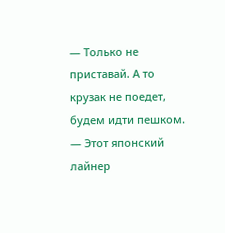— Только не приставай. А то крузак не поедет, будем идти пешком.
— Этот японский лайнер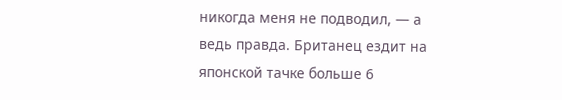никогда меня не подводил, — а ведь правда. Британец ездит на японской тачке больше 6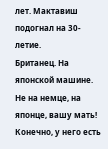лет. Мактавиш подогнал на 30-летие.
Британец. На японской машине. Не на немце, на японце, вашу мать! Конечно, у него есть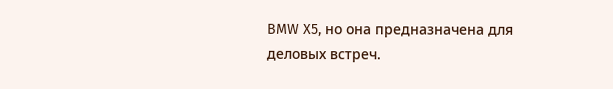BMW X5, но она предназначена для деловых встреч.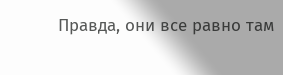Правда, они все равно там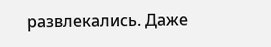развлекались. Даже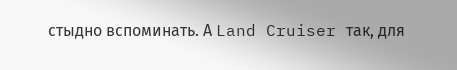стыдно вспоминать. А Land Cruiser так, для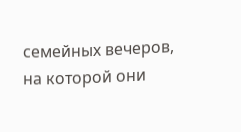семейных вечеров, на которой они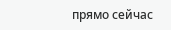прямо сейчас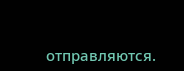отправляются.